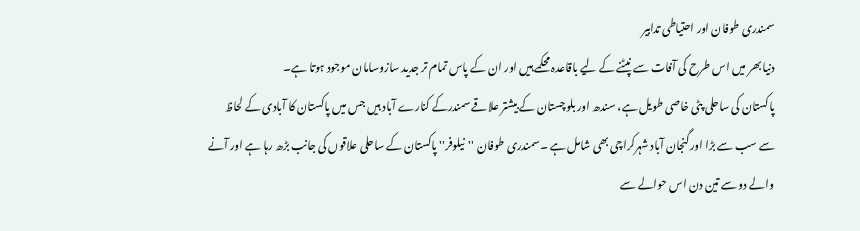سمندری طوفان اور احتیاطی تدابیر
دنیا بھر میں اس طرح کی آفات سے نپٹنے کے لیے باقاعدہ محکمے ہیں اور ان کے پاس تمام تر جدید سازوسامان موجود ہوتا ہے۔
پاکستان کی ساحلی پٹی خاصی طویل ہے، سندھ اور بلوچستان کے بیشتر علاقے سمندرکے کنارے آباد ہیں جس میں پاکستان کا آبادی کے لحاظ سے سب سے بڑا اور گنجان آباد شہرکراچی بھی شامل ہے ۔سمندری طوفان ''نیلوفر'' پاکستان کے ساحلی علاقوں کی جانب بڑھ رہا ہے اور آنے والے دو سے تین دن اس حوالے سے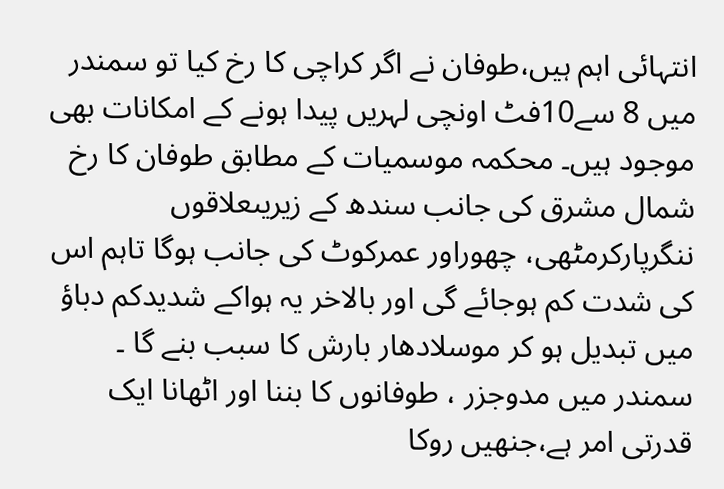انتہائی اہم ہیں،طوفان نے اگر کراچی کا رخ کیا تو سمندر میں 8 سے10فٹ اونچی لہریں پیدا ہونے کے امکانات بھی موجود ہیں۔ محکمہ موسمیات کے مطابق طوفان کا رخ شمال مشرق کی جانب سندھ کے زیریںعلاقوں ننگرپارکرمٹھی، چھوراور عمرکوٹ کی جانب ہوگا تاہم اس کی شدت کم ہوجائے گی اور بالاخر یہ ہواکے شدیدکم دباؤ میں تبدیل ہو کر موسلادھار بارش کا سبب بنے گا ۔ سمندر میں مدوجزر ، طوفانوں کا بننا اور اٹھانا ایک قدرتی امر ہے،جنھیں روکا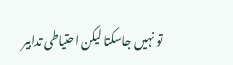تو نہیں جاسکتا لیکن احتیاطی تدابیر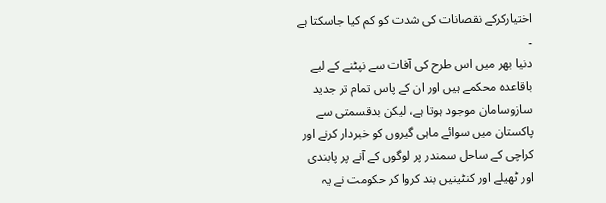اختیارکرکے نقصانات کی شدت کو کم کیا جاسکتا ہے ۔
دنیا بھر میں اس طرح کی آفات سے نپٹنے کے لیے باقاعدہ محکمے ہیں اور ان کے پاس تمام تر جدید سازوسامان موجود ہوتا ہے، لیکن بدقسمتی سے پاکستان میں سوائے ماہی گیروں کو خبردار کرنے اور کراچی کے ساحل سمندر پر لوگوں کے آنے پر پابندی اور ٹھیلے اور کنٹینیں بند کروا کر حکومت نے یہ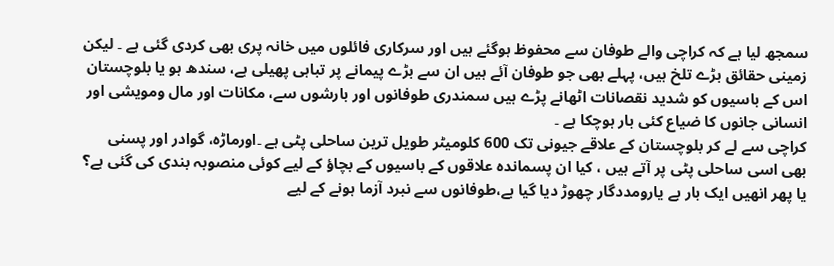سمجھ لیا ہے کہ کراچی والے طوفان سے محفوظ ہوگئے ہیں اور سرکاری فائلوں میں خانہ پری بھی کردی گئی ہے ۔ لیکن زمینی حقائق بڑے تلخ ہیں، پہلے بھی جو طوفان آئے ہیں ان سے بڑے پیمانے پر تباہی پھیلی ہے، سندھ ہو یا بلوچستان اس کے باسیوں کو شدید نقصانات اٹھانے پڑے ہیں سمندری طوفانوں اور بارشوں سے، مکانات اور مال ومویشی اور انسانی جانوں کا ضیاع کئی بار ہوچکا ہے ۔
کراچی سے لے کر بلوچستان کے علاقے جیونی تک 600 کلومیٹر طویل ترین ساحلی پٹی ہے ۔اورماڑہ، گوادر اور پسنی بھی اسی ساحلی پٹی پر آتے ہیں ، کیا ان پسماندہ علاقوں کے باسیوں کے بچاؤ کے لیے کوئی منصوبہ بندی کی گئی ہے؟ یا پھر انھیں ایک بار بے یارومددگار چھوڑ دیا گیا ہے،طوفانوں سے نبرد آزما ہونے کے لیے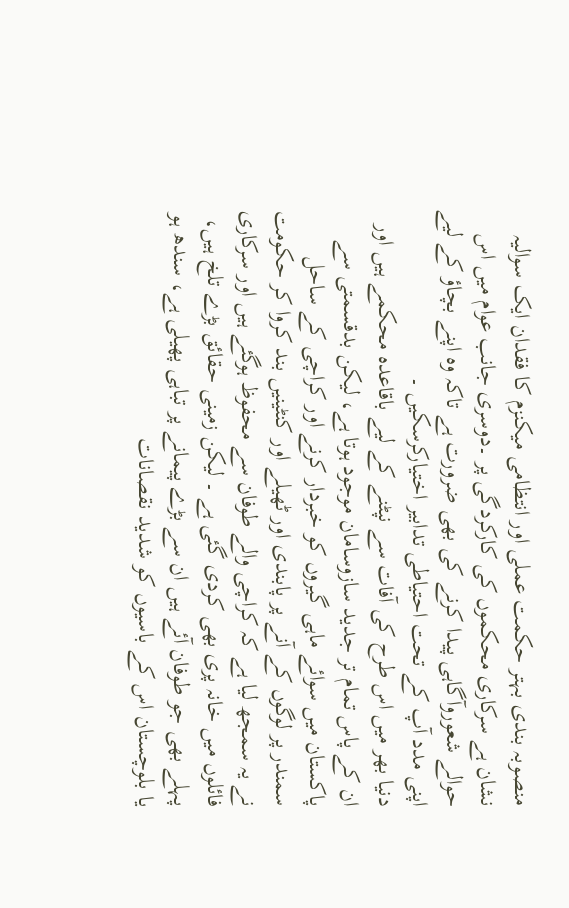منصوبہ بندی بہتر حکمت عملی اور انتظامی میکنزم کا فقدان ایک سوالیہ نشان ہے سرکاری محکموں کی کارکردگی پر ۔دوسری جانب عوام میں اس حوالے شعوروآگاہی پیدا کرنے کی بھی ضرورت ہے تاکہ وہ اپنے بچاؤ کے لیے اپنی مدد آپ کے تحت احتیاطی تدابیر اختیارکرسکیں ۔
دنیا بھر میں اس طرح کی آفات سے نپٹنے کے لیے باقاعدہ محکمے ہیں اور ان کے پاس تمام تر جدید سازوسامان موجود ہوتا ہے، لیکن بدقسمتی سے پاکستان میں سوائے ماہی گیروں کو خبردار کرنے اور کراچی کے ساحل سمندر پر لوگوں کے آنے پر پابندی اور ٹھیلے اور کنٹینیں بند کروا کر حکومت نے یہ سمجھ لیا ہے کہ کراچی والے طوفان سے محفوظ ہوگئے ہیں اور سرکاری فائلوں میں خانہ پری بھی کردی گئی ہے ۔ لیکن زمینی حقائق بڑے تلخ ہیں، پہلے بھی جو طوفان آئے ہیں ان سے بڑے پیمانے پر تباہی پھیلی ہے، سندھ ہو یا بلوچستان اس کے باسیوں کو شدید نقصانات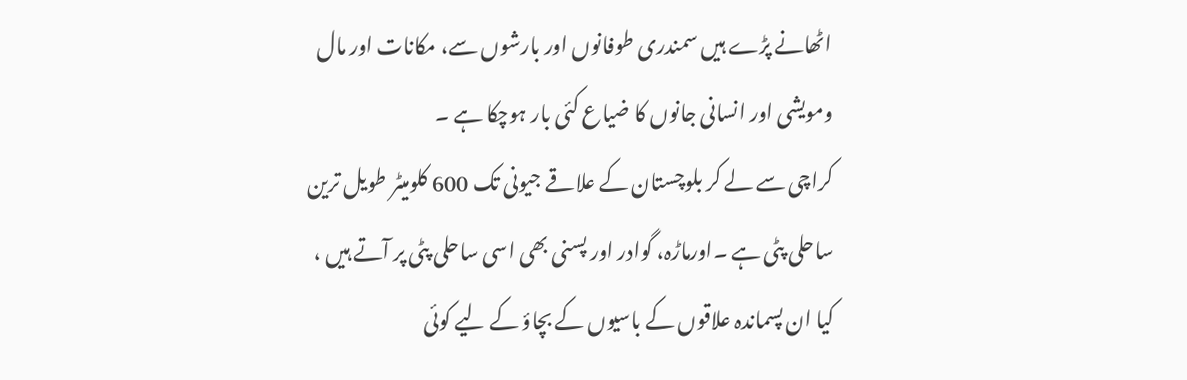اٹھانے پڑے ہیں سمندری طوفانوں اور بارشوں سے، مکانات اور مال ومویشی اور انسانی جانوں کا ضیاع کئی بار ہوچکا ہے ۔
کراچی سے لے کر بلوچستان کے علاقے جیونی تک 600 کلومیٹر طویل ترین ساحلی پٹی ہے ۔اورماڑہ، گوادر اور پسنی بھی اسی ساحلی پٹی پر آتے ہیں ، کیا ان پسماندہ علاقوں کے باسیوں کے بچاؤ کے لیے کوئی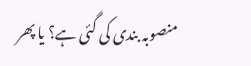منصوبہ بندی کی گئی ہے؟ یا پھر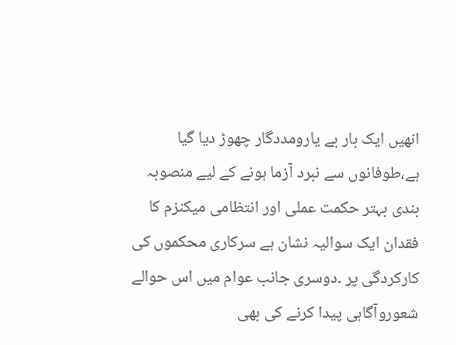انھیں ایک بار بے یارومددگار چھوڑ دیا گیا ہے،طوفانوں سے نبرد آزما ہونے کے لیے منصوبہ بندی بہتر حکمت عملی اور انتظامی میکنزم کا فقدان ایک سوالیہ نشان ہے سرکاری محکموں کی کارکردگی پر ۔دوسری جانب عوام میں اس حوالے شعوروآگاہی پیدا کرنے کی بھی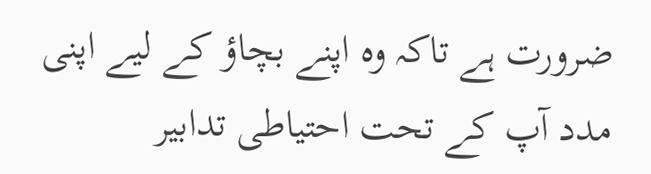ضرورت ہے تاکہ وہ اپنے بچاؤ کے لیے اپنی مدد آپ کے تحت احتیاطی تدابیر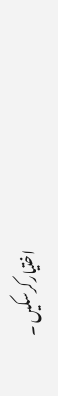اختیارکرسکیں ۔